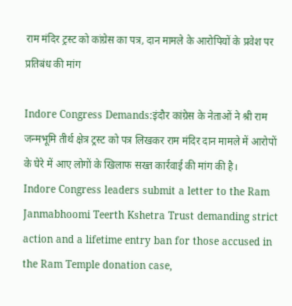राम मंदिर ट्रस्ट को कांग्रेस का पत्र, दान मामले के आरोपियों के प्रवेश पर प्रतिबंध की मांग

Indore Congress Demands:इंदौर कांग्रेस के नेताओं ने श्री राम जन्मभूमि तीर्थ क्षेत्र ट्रस्ट को पत्र लिखकर राम मंदिर दान मामले में आरोपों के घेरे में आए लोगों के खिलाफ सख्त कार्रवाई की मांग की है।
Indore Congress leaders submit a letter to the Ram Janmabhoomi Teerth Kshetra Trust demanding strict action and a lifetime entry ban for those accused in the Ram Temple donation case,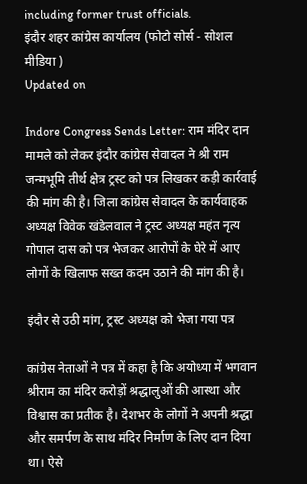including former trust officials.
इंदौर शहर कांग्रेस कार्यालय (फोटो सोर्स - सोशल मीडिया )
Updated on

Indore Congress Sends Letter: राम मंदिर दान मामले को लेकर इंदौर कांग्रेस सेवादल ने श्री राम जन्मभूमि तीर्थ क्षेत्र ट्रस्ट को पत्र लिखकर कड़ी कार्रवाई की मांग की है। जिला कांग्रेस सेवादल के कार्यवाहक अध्यक्ष विवेक खंडेलवाल ने ट्रस्ट अध्यक्ष महंत नृत्य गोपाल दास को पत्र भेजकर आरोपों के घेरे में आए लोगों के खिलाफ सख्त कदम उठाने की मांग की है।

इंदौर से उठी मांग, ट्रस्ट अध्यक्ष को भेजा गया पत्र

कांग्रेस नेताओं ने पत्र में कहा है कि अयोध्या में भगवान श्रीराम का मंदिर करोड़ों श्रद्धालुओं की आस्था और विश्वास का प्रतीक है। देशभर के लोगों ने अपनी श्रद्धा और समर्पण के साथ मंदिर निर्माण के लिए दान दिया था। ऐसे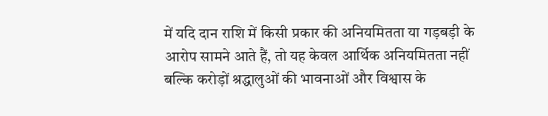में यदि दान राशि में किसी प्रकार की अनियमितता या गड़बड़ी के आरोप सामने आते हैं, तो यह केवल आर्थिक अनियमितता नहीं बल्कि करोड़ों श्रद्धालुओं की भावनाओं और विश्वास के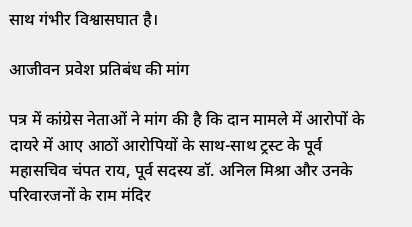साथ गंभीर विश्वासघात है।

आजीवन प्रवेश प्रतिबंध की मांग

पत्र में कांग्रेस नेताओं ने मांग की है कि दान मामले में आरोपों के दायरे में आए आठों आरोपियों के साथ-साथ ट्रस्ट के पूर्व महासचिव चंपत राय, पूर्व सदस्य डॉ. अनिल मिश्रा और उनके परिवारजनों के राम मंदिर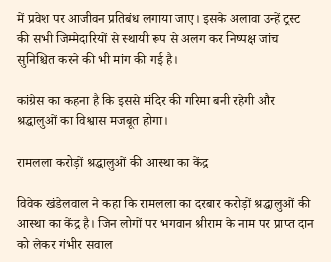में प्रवेश पर आजीवन प्रतिबंध लगाया जाए। इसके अलावा उन्हें ट्रस्ट की सभी जिम्मेदारियों से स्थायी रूप से अलग कर निष्पक्ष जांच सुनिश्चित करने की भी मांग की गई है।

कांग्रेस का कहना है कि इससे मंदिर की गरिमा बनी रहेगी और श्रद्धालुओं का विश्वास मजबूत होगा।

रामलला करोड़ों श्रद्धालुओं की आस्था का केंद्र

विवेक खंडेलवाल ने कहा कि रामलला का दरबार करोड़ों श्रद्धालुओं की आस्था का केंद्र है। जिन लोगों पर भगवान श्रीराम के नाम पर प्राप्त दान को लेकर गंभीर सवाल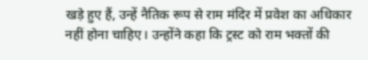खड़े हुए हैं, उन्हें नैतिक रूप से राम मंदिर में प्रवेश का अधिकार नहीं होना चाहिए। उन्होंने कहा कि ट्रस्ट को राम भक्तों की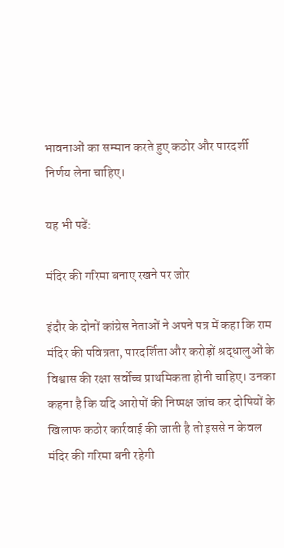भावनाओं का सम्मान करते हुए कठोर और पारदर्शी निर्णय लेना चाहिए।

यह भी पढें:

मंदिर की गरिमा बनाए रखने पर जोर

इंदौर के दोनों कांग्रेस नेताओं ने अपने पत्र में कहा कि राम मंदिर की पवित्रता, पारदर्शिता और करोड़ों श्रद्धालुओं के विश्वास की रक्षा सर्वोच्च प्राथमिकता होनी चाहिए। उनका कहना है कि यदि आरोपों की निष्पक्ष जांच कर दोषियों के खिलाफ कठोर कार्रवाई की जाती है तो इससे न केवल मंदिर की गरिमा बनी रहेगी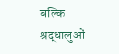बल्कि श्रद्धालुओं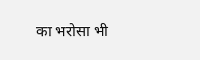का भरोसा भी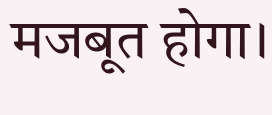मजबूत होगा।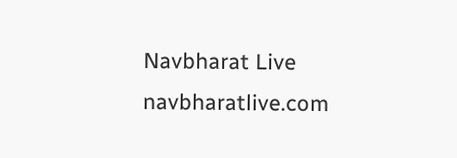Navbharat Live
navbharatlive.com